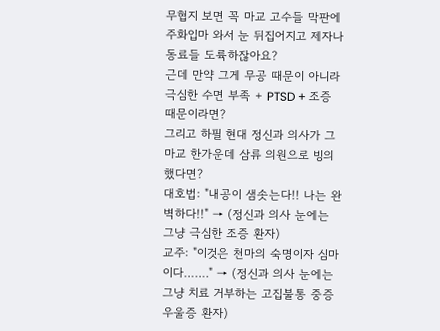무협지 보면 꼭 마교 고수들 막판에 주화입마 와서 눈 뒤집어지고 제자나 동료들 도륙하잖아요?
근데 만약 그게 무공 때문이 아니라 극심한 수면 부족 + PTSD + 조증 때문이라면?
그리고 하필 현대 정신과 의사가 그 마교 한가운데 삼류 의원으로 빙의했다면?
대호법: "내공이 샘솟는다!! 나는 완벽하다!!" → (정신과 의사 눈에는 그냥 극심한 조증 환자)
교주: "이것은 천마의 숙명이자 심마이다……." → (정신과 의사 눈에는 그냥 치료 거부하는 고집불통 중증 우울증 환자)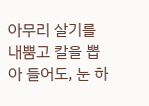아무리 살기를 내뿜고 칼을 뽑아 들어도, 눈 하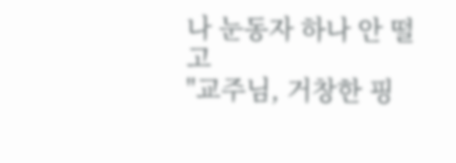나 눈동자 하나 안 떨고
"교주님, 거창한 핑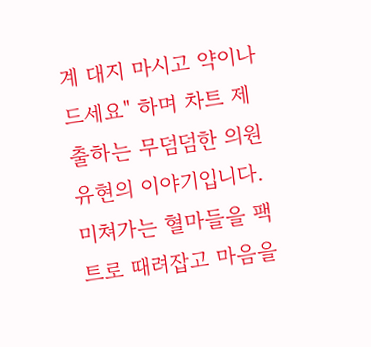계 대지 마시고 약이나 드세요" 하며 차트 제출하는 무덤덤한 의원 유현의 이야기입니다.
미쳐가는 혈마들을 팩트로 때려잡고 마음을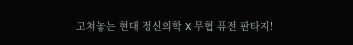고쳐놓는 현대 정신의학 X 무협 퓨전 판타지!